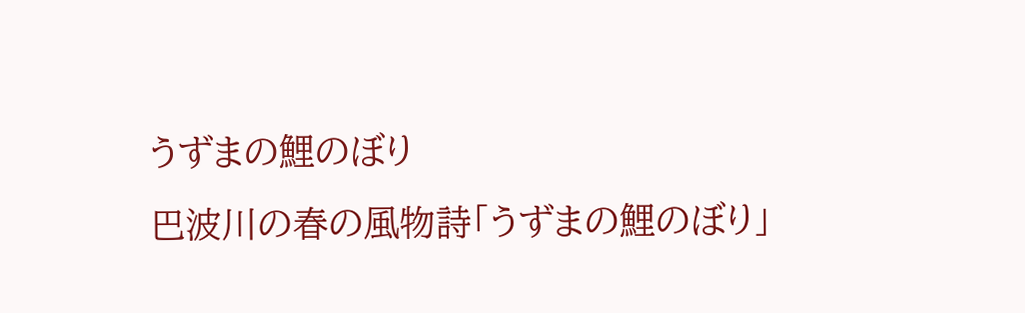うずまの鯉のぼり
巴波川の春の風物詩「うずまの鯉のぼり」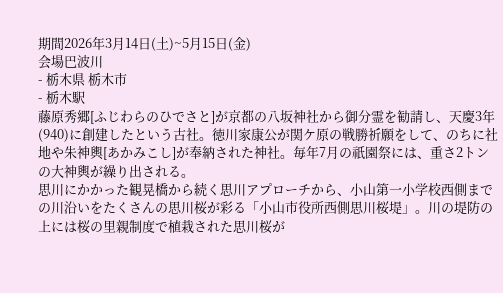期間2026年3月14日(土)~5月15日(金)
会場巴波川
- 栃木県 栃木市
- 栃木駅
藤原秀郷[ふじわらのひでさと]が京都の八坂神社から御分霊を勧請し、天慶3年(940)に創建したという古社。徳川家康公が関ケ原の戦勝祈願をして、のちに社地や朱神輿[あかみこし]が奉納された神社。毎年7月の祇園祭には、重さ2トンの大神輿が繰り出される。
思川にかかった観晃橋から続く思川アプローチから、小山第一小学校西側までの川沿いをたくさんの思川桜が彩る「小山市役所西側思川桜堤」。川の堤防の上には桜の里親制度で植栽された思川桜が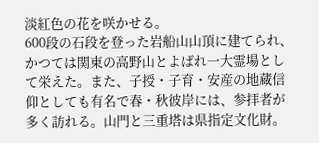淡紅色の花を咲かせる。
600段の石段を登った岩船山山頂に建てられ、かつては関東の高野山とよばれ一大霊場として栄えた。また、子授・子育・安産の地蔵信仰としても有名で春・秋彼岸には、参拝者が多く訪れる。山門と三重塔は県指定文化財。